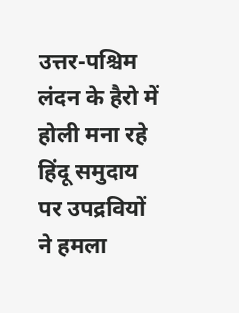उत्तर-पश्चिम लंदन के हैरो में होली मना रहे हिंदू समुदाय पर उपद्रवियों ने हमला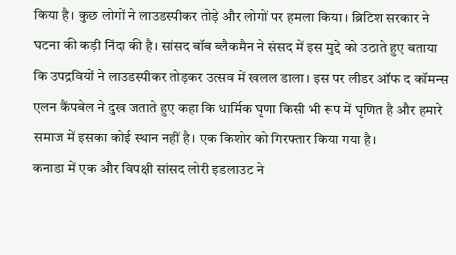किया है। कुछ लोगों ने लाउडस्पीकर तोड़े और लोगों पर हमला किया। ब्रिटिश सरकार ने घटना की कड़ी निंदा की है। सांसद बॉब ब्लैकमैन ने संसद में इस मुद्दे को उठाते हुए बताया कि उपद्रवियों ने लाउडस्पीकर तोड़कर उत्सव में खलल डाला। इस पर लीडर ऑफ द कॉमन्स एलन कैंपबेल ने दुख जताते हुए कहा कि धार्मिक घृणा किसी भी रूप में घृणित है और हमारे समाज में इसका कोई स्थान नहीं है। एक किशोर को गिरफ्तार किया गया है।
कनाडा में एक और विपक्षी सांसद लोरी इडलाउट ने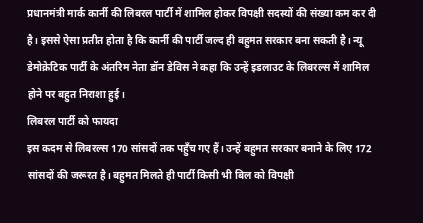प्रधानमंत्री मार्क कार्नी की लिबरल पार्टी में शामिल होकर विपक्षी सदस्यों की संख्या कम कर दी है। इससे ऐसा प्रतीत होता है कि कार्नी की पार्टी जल्द ही बहुमत सरकार बना सकती है। न्यू डेमोक्रेटिक पार्टी के अंतरिम नेता डॉन डेविस ने कहा कि उन्हें इडलाउट के लिबरल्स में शामिल होने पर बहुत निराशा हुई।
लिबरल पार्टी को फायदा
इस कदम से लिबरल्स 170 सांसदों तक पहुँच गए हैं। उन्हें बहुमत सरकार बनाने के लिए 172 सांसदों की जरूरत है। बहुमत मिलते ही पार्टी किसी भी बिल को विपक्षी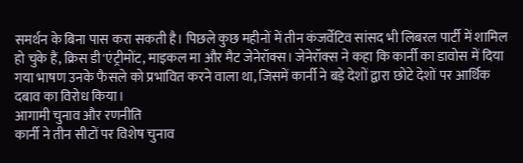समर्थन के बिना पास करा सकती है। पिछले कुछ महीनों में तीन कंजर्वेटिव सांसद भी लिबरल पार्टी में शामिल हो चुके हैं, क्रिस डी'एंट्रीमोंट, माइकल मा और मैट जेनेरॉक्स। जेनेरॉक्स ने कहा कि कार्नी का डावोस में दिया गया भाषण उनके फैसले को प्रभावित करने वाला था, जिसमें कार्नी ने बड़े देशों द्वारा छोटे देशों पर आर्थिक दबाव का विरोध किया।
आगामी चुनाव और रणनीति
कार्नी ने तीन सीटों पर विशेष चुनाव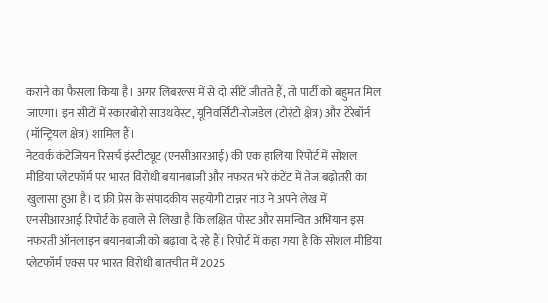कराने का फैसला किया है। अगर लिबरल्स में से दो सीटें जीतते हैं, तो पार्टी को बहुमत मिल जाएगा। इन सीटों में स्कारबोरो साउथवेस्ट, यूनिवर्सिटी-रोजडेल (टोरंटो क्षेत्र) और टेरेबॉर्न (मॉन्ट्रियल क्षेत्र) शामिल हैं।
नेटवर्क कंटेजियन रिसर्च इंस्टीट्यूट (एनसीआरआई) की एक हालिया रिपोर्ट में सोशल मीडिया प्लेटफॉर्म पर भारत विरोधी बयानबाजी और नफरत भरे कंटेंट में तेज बढ़ोतरी का खुलासा हुआ है। द फ्री प्रेस के संपादकीय सहयोगी टान्नर नाउ ने अपने लेख में एनसीआरआई रिपोर्ट के हवाले से लिखा है कि लक्षित पोस्ट और समन्वित अभियान इस नफरती ऑनलाइन बयानबाजी को बढ़ावा दे रहे हैं। रिपोर्ट में कहा गया है कि सोशल मीडिया प्लेटफॉर्म एक्स पर भारत विरोधी बातचीत में 2025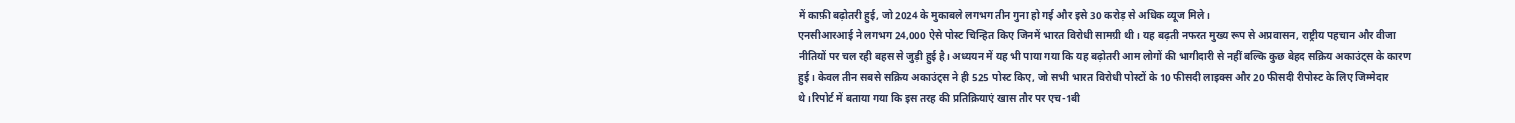में काफ़ी बढ़ोतरी हुई, जो 2024 के मुकाबले लगभग तीन गुना हो गई और इसे 30 करोड़ से अधिक व्यूज मिले।
एनसीआरआई ने लगभग 24,000 ऐसे पोस्ट चिन्हित किए जिनमें भारत विरोधी सामग्री थी। यह बढ़ती नफरत मुख्य रूप से अप्रवासन, राष्ट्रीय पहचान और वीजा नीतियों पर चल रही बहस से जुड़ी हुई है। अध्ययन में यह भी पाया गया कि यह बढ़ोतरी आम लोगों की भागीदारी से नहीं बल्कि कुछ बेहद सक्रिय अकाउंट्स के कारण हुई। केवल तीन सबसे सक्रिय अकाउंट्स ने ही 525 पोस्ट किए, जो सभी भारत विरोधी पोस्टों के 10 फीसदी लाइक्स और 20 फीसदी रीपोस्ट के लिए जिम्मेदार थे।रिपोर्ट में बताया गया कि इस तरह की प्रतिक्रियाएं खास तौर पर एच-1बी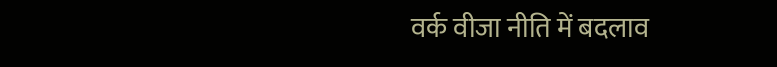वर्क वीजा नीति में बदलाव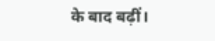के बाद बढ़ीं।